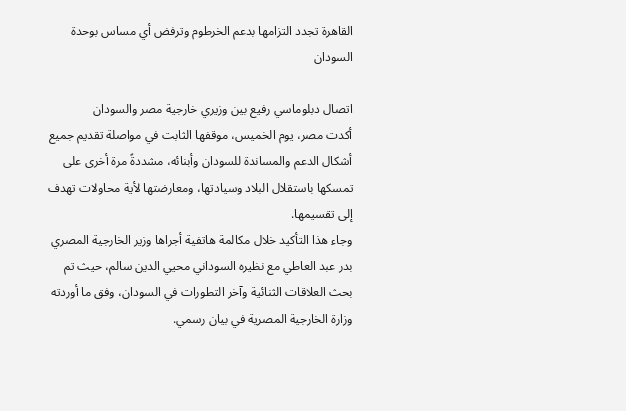القاهرة تجدد التزامها بدعم الخرطوم وترفض أي مساس بوحدة السودان

اتصال دبلوماسي رفيع بين وزيري خارجية مصر والسودان
أكدت مصر، يوم الخميس، موقفها الثابت في مواصلة تقديم جميع أشكال الدعم والمساندة للسودان وأبنائه، مشددةً مرة أخرى على تمسكها باستقلال البلاد وسيادتها، ومعارضتها لأية محاولات تهدف إلى تقسيمها.
وجاء هذا التأكيد خلال مكالمة هاتفية أجراها وزير الخارجية المصري بدر عبد العاطي مع نظيره السوداني محيي الدين سالم، حيث تم بحث العلاقات الثنائية وآخر التطورات في السودان، وفق ما أوردته وزارة الخارجية المصرية في بيان رسمي.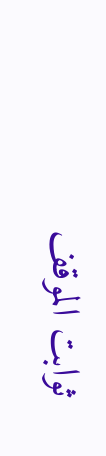ثوابت الموقف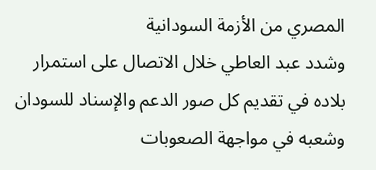المصري من الأزمة السودانية
وشدد عبد العاطي خلال الاتصال على استمرار بلاده في تقديم كل صور الدعم والإسناد للسودان وشعبه في مواجهة الصعوبات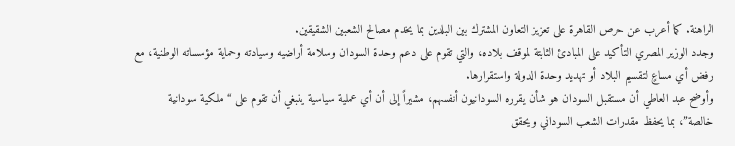الراهنة. كما أعرب عن حرص القاهرة على تعزيز التعاون المشترك بين البلدين بما يخدم مصالح الشعبين الشقيقين.
وجدد الوزير المصري التأكيد على المبادئ الثابتة لموقف بلاده، والتي تقوم على دعم وحدة السودان وسلامة أراضيه وسيادته وحماية مؤسساته الوطنية، مع رفض أي مساعٍ لتقسيم البلاد أو تهديد وحدة الدولة واستقرارها.
وأوضح عبد العاطي أن مستقبل السودان هو شأن يقرره السودانيون أنفسهم، مشيراً إلى أن أي عملية سياسية ينبغي أن تقوم على “ملكية سودانية خالصة”، بما يحفظ مقدرات الشعب السوداني ويحقق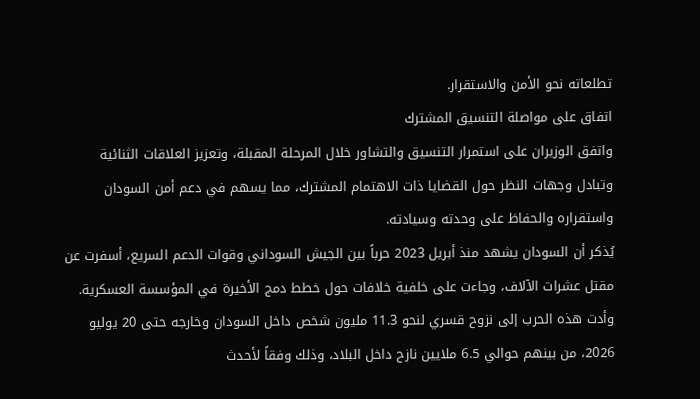تطلعاته نحو الأمن والاستقرار.
اتفاق على مواصلة التنسيق المشترك
واتفق الوزيران على استمرار التنسيق والتشاور خلال المرحلة المقبلة، وتعزيز العلاقات الثنائية وتبادل وجهات النظر حول القضايا ذات الاهتمام المشترك، مما يسهم في دعم أمن السودان واستقراره والحفاظ على وحدته وسيادته.
يُذكر أن السودان يشهد منذ أبريل 2023 حرباً بين الجيش السوداني وقوات الدعم السريع، أسفرت عن مقتل عشرات الآلاف، وجاءت على خلفية خلافات حول خطط دمج الأخيرة في المؤسسة العسكرية.
وأدت هذه الحرب إلى نزوح قسري لنحو 11.3 مليون شخص داخل السودان وخارجه حتى 20 يوليو 2026، من بينهم حوالي 6.5 ملايين نازح داخل البلاد، وذلك وفقاً لأحدث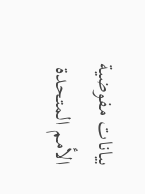بيانات مفوضية الأمم المتحدة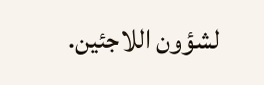لشؤون اللاجئين.